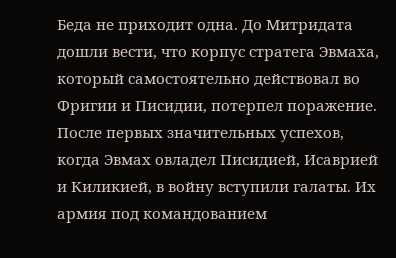Беда не приходит одна. До Митридата дошли вести, что корпус стратега Эвмаха, который самостоятельно действовал во Фригии и Писидии, потерпел поражение. После первых значительных успехов, когда Эвмах овладел Писидией, Исаврией и Киликией, в войну вступили галаты. Их армия под командованием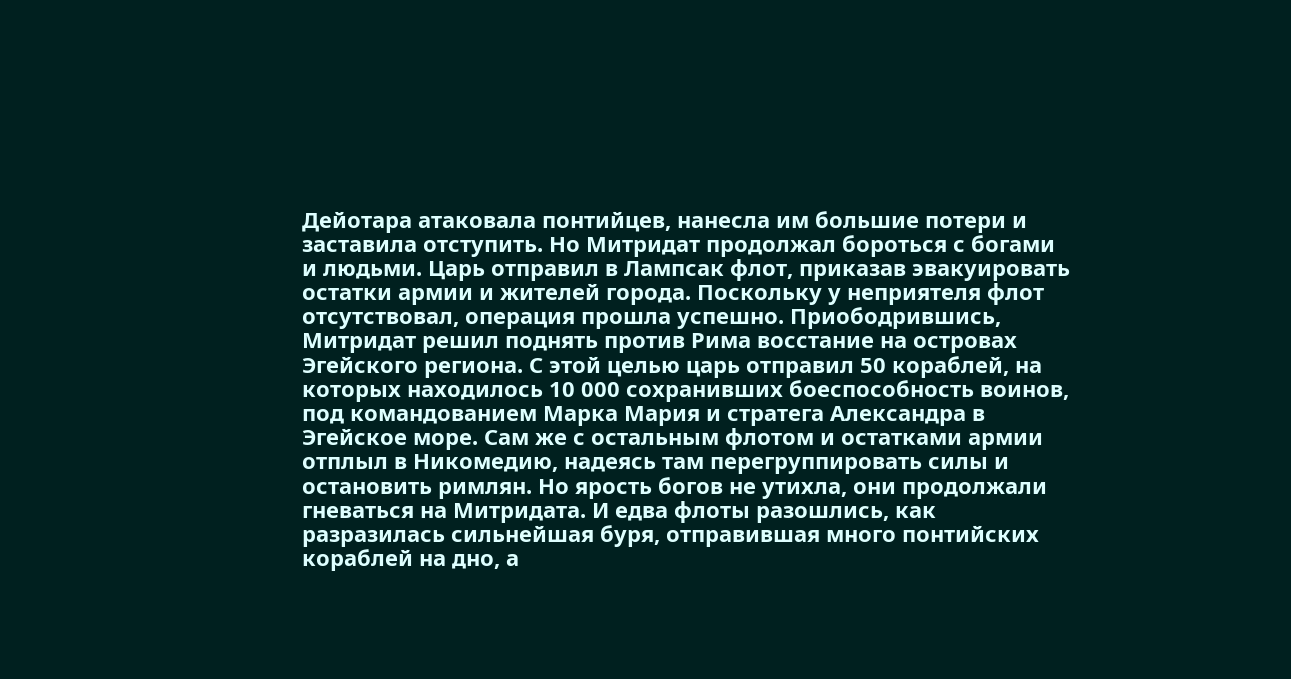Дейотара атаковала понтийцев, нанесла им большие потери и заставила отступить. Но Митридат продолжал бороться с богами и людьми. Царь отправил в Лампсак флот, приказав эвакуировать остатки армии и жителей города. Поскольку у неприятеля флот отсутствовал, операция прошла успешно. Приободрившись, Митридат решил поднять против Рима восстание на островах Эгейского региона. С этой целью царь отправил 50 кораблей, на которых находилось 10 000 сохранивших боеспособность воинов, под командованием Марка Мария и стратега Александра в Эгейское море. Сам же с остальным флотом и остатками армии отплыл в Никомедию, надеясь там перегруппировать силы и остановить римлян. Но ярость богов не утихла, они продолжали гневаться на Митридата. И едва флоты разошлись, как разразилась сильнейшая буря, отправившая много понтийских кораблей на дно, а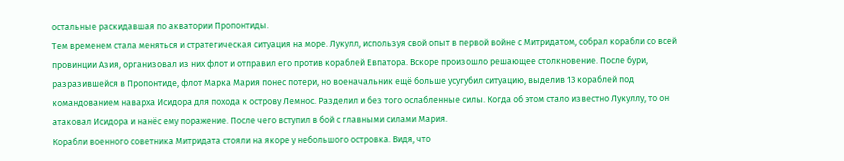остальные раскидавшая по акватории Пропонтиды.
Тем временем стала меняться и стратегическая ситуация на море. Лукулл, используя свой опыт в первой войне с Митридатом, собрал корабли со всей провинции Азия, организовал из них флот и отправил его против кораблей Евпатора. Вскоре произошло решающее столкновение. После бури, разразившейся в Пропонтиде, флот Марка Мария понес потери, но военачальник ещё больше усугубил ситуацию, выделив 13 кораблей под командованием наварха Исидора для похода к острову Лемнос. Разделил и без того ослабленные силы. Когда об этом стало известно Лукуллу, то он атаковал Исидора и нанёс ему поражение. После чего вступил в бой с главными силами Мария.
Корабли военного советника Митридата стояли на якоре у небольшого островка. Видя, что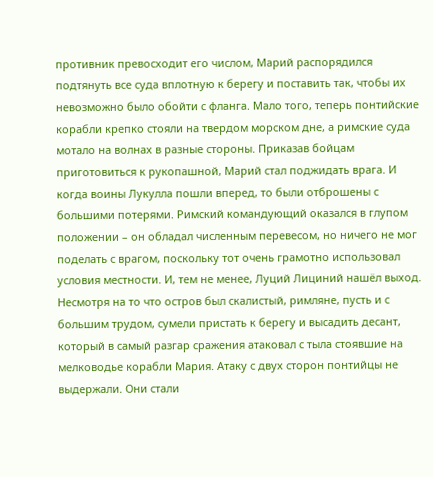противник превосходит его числом, Марий распорядился подтянуть все суда вплотную к берегу и поставить так, чтобы их невозможно было обойти с фланга. Мало того, теперь понтийские корабли крепко стояли на твердом морском дне, а римские суда мотало на волнах в разные стороны. Приказав бойцам приготовиться к рукопашной, Марий стал поджидать врага. И когда воины Лукулла пошли вперед, то были отброшены с большими потерями. Римский командующий оказался в глупом положении – он обладал численным перевесом, но ничего не мог поделать с врагом, поскольку тот очень грамотно использовал условия местности. И, тем не менее, Луций Лициний нашёл выход.
Несмотря на то что остров был скалистый, римляне, пусть и с большим трудом, сумели пристать к берегу и высадить десант, который в самый разгар сражения атаковал с тыла стоявшие на мелководье корабли Мария. Атаку с двух сторон понтийцы не выдержали. Они стали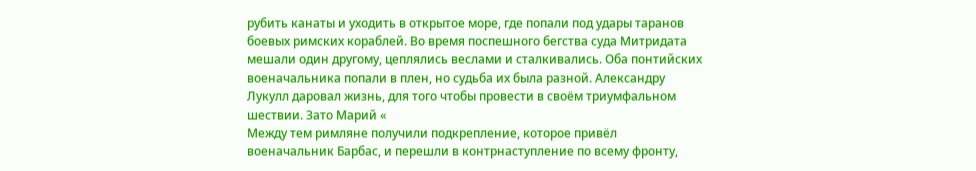рубить канаты и уходить в открытое море, где попали под удары таранов боевых римских кораблей. Во время поспешного бегства суда Митридата мешали один другому, цеплялись веслами и сталкивались. Оба понтийских военачальника попали в плен, но судьба их была разной. Александру Лукулл даровал жизнь, для того чтобы провести в своём триумфальном шествии. Зато Марий «
Между тем римляне получили подкрепление, которое привёл военачальник Барбас, и перешли в контрнаступление по всему фронту,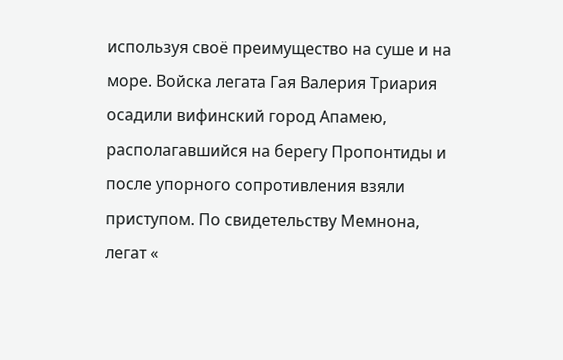используя своё преимущество на суше и на море. Войска легата Гая Валерия Триария осадили вифинский город Апамею, располагавшийся на берегу Пропонтиды и после упорного сопротивления взяли приступом. По свидетельству Мемнона, легат «